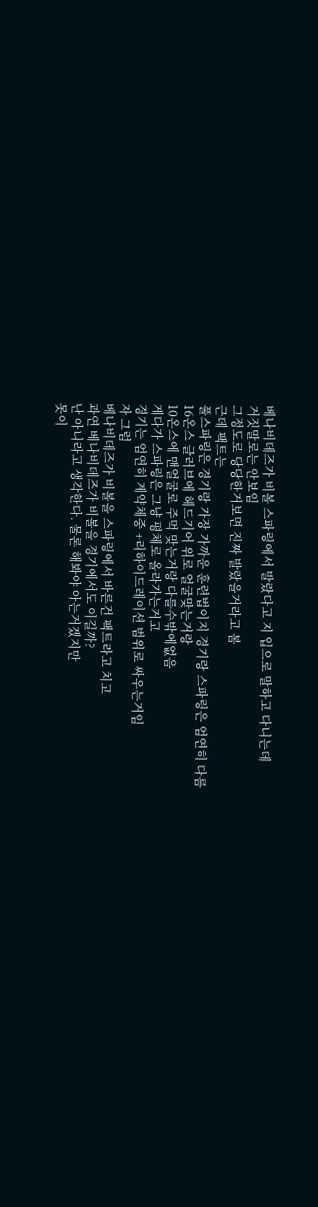베나비데즈가 비볼 스파링에서 발랐다고 지 입으로 말하고 다니는데
거짓말로는 안보임
그정도로 당당한거보면 진짜 발랐을거라고 봄
근데 팩트는
풀스파링은 경기랑 가장 가까운 훈련법이지 경기랑 스파링은 엄연히 다름
16온스 글러브에 헤드기어 위로 얼굴맞는거랑
10온스에 맨얼굴로 주먹 맞는거랑 다를수밖에없음
게다가 스파링은 그냥 평체로 올라가는거고
경기는 엄연히 계약체중 +리하이드레이션 범위로 싸우는거임
자 그럼
베나비데즈가 비볼을 스파링에서 바른건 팩트라고 치고
과연 베나비데즈가 비볼을 경기에서도 이길까?
난 아니라고 생각한다. 물론 해봐야 아는거겠지만
못이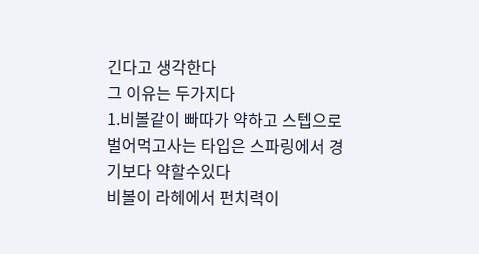긴다고 생각한다
그 이유는 두가지다
1.비볼같이 빠따가 약하고 스텝으로 벌어먹고사는 타입은 스파링에서 경기보다 약할수있다
비볼이 라헤에서 펀치력이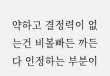약하고 결정력이 없는건 비볼빠든 까든 다 인정하는 부분이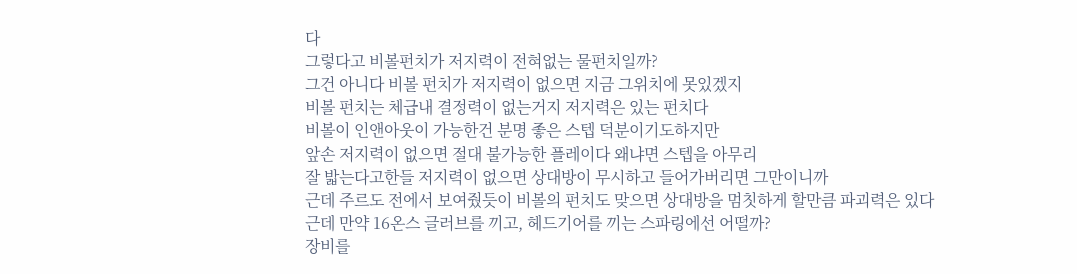다
그렇다고 비볼펀치가 저지력이 전혀없는 물펀치일까?
그건 아니다 비볼 펀치가 저지력이 없으면 지금 그위치에 못있겠지
비볼 펀치는 체급내 결정력이 없는거지 저지력은 있는 펀치다
비볼이 인앤아웃이 가능한건 분명 좋은 스텝 덕분이기도하지만
앞손 저지력이 없으면 절대 불가능한 플레이다 왜냐면 스텝을 아무리
잘 밟는다고한들 저지력이 없으면 상대방이 무시하고 들어가버리면 그만이니까
근데 주르도 전에서 보여줬듯이 비볼의 펀치도 맞으면 상대방을 멈칫하게 할만큼 파괴력은 있다
근데 만약 16온스 글러브를 끼고, 헤드기어를 끼는 스파링에선 어떨까?
장비를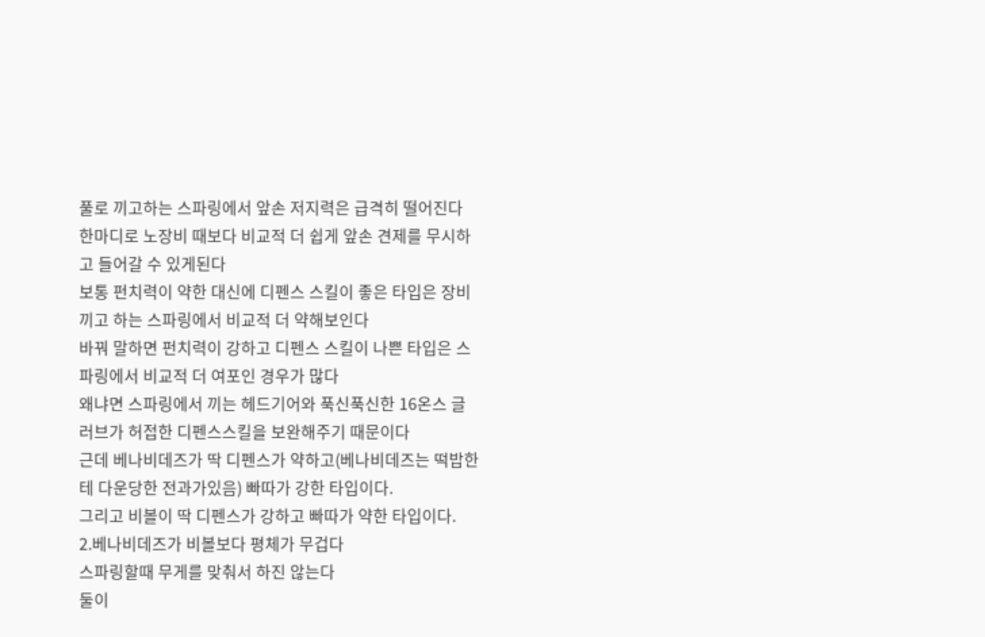풀로 끼고하는 스파링에서 앞손 저지력은 급격히 떨어진다
한마디로 노장비 때보다 비교적 더 쉽게 앞손 견제를 무시하고 들어갈 수 있게된다
보통 펀치력이 약한 대신에 디펜스 스킬이 좋은 타입은 장비끼고 하는 스파링에서 비교적 더 약해보인다
바꿔 말하면 펀치력이 강하고 디펜스 스킬이 나쁜 타입은 스파링에서 비교적 더 여포인 경우가 많다
왜냐면 스파링에서 끼는 헤드기어와 푹신푹신한 16온스 글러브가 허접한 디펜스스킬을 보완해주기 때문이다
근데 베나비데즈가 딱 디펜스가 약하고(베나비데즈는 떡밥한테 다운당한 전과가있음) 빠따가 강한 타입이다.
그리고 비볼이 딱 디펜스가 강하고 빠따가 약한 타입이다.
2.베나비데즈가 비볼보다 평체가 무겁다
스파링할때 무게를 맞춰서 하진 않는다
둘이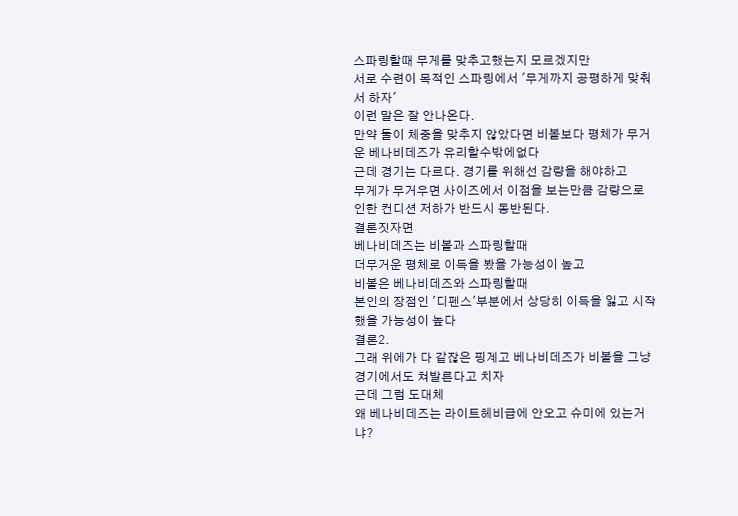스파링할때 무게를 맞추고했는지 모르겠지만
서로 수련이 목적인 스파링에서 '무게까지 공평하게 맞춰서 하자'
이런 말은 잘 안나온다.
만약 둘이 체중을 맞추지 않았다면 비볼보다 평체가 무거운 베나비데즈가 유리할수밖에없다
근데 경기는 다르다. 경기를 위해선 감량을 해야하고
무게가 무거우면 사이즈에서 이점을 보는만큼 감량으로 인한 컨디션 저하가 반드시 동반된다.
결론짓자면
베나비데즈는 비볼과 스파링할때
더무거운 평체로 이득을 봤을 가능성이 높고
비볼은 베나비데즈와 스파링할때
본인의 장점인 '디펜스'부분에서 상당히 이득을 잃고 시작했을 가능성이 높다
결론2.
그래 위에가 다 같잖은 핑계고 베나비데즈가 비볼을 그냥 경기에서도 쳐발른다고 치자
근데 그럼 도대체
왜 베나비데즈는 라이트헤비급에 안오고 슈미에 있는거냐?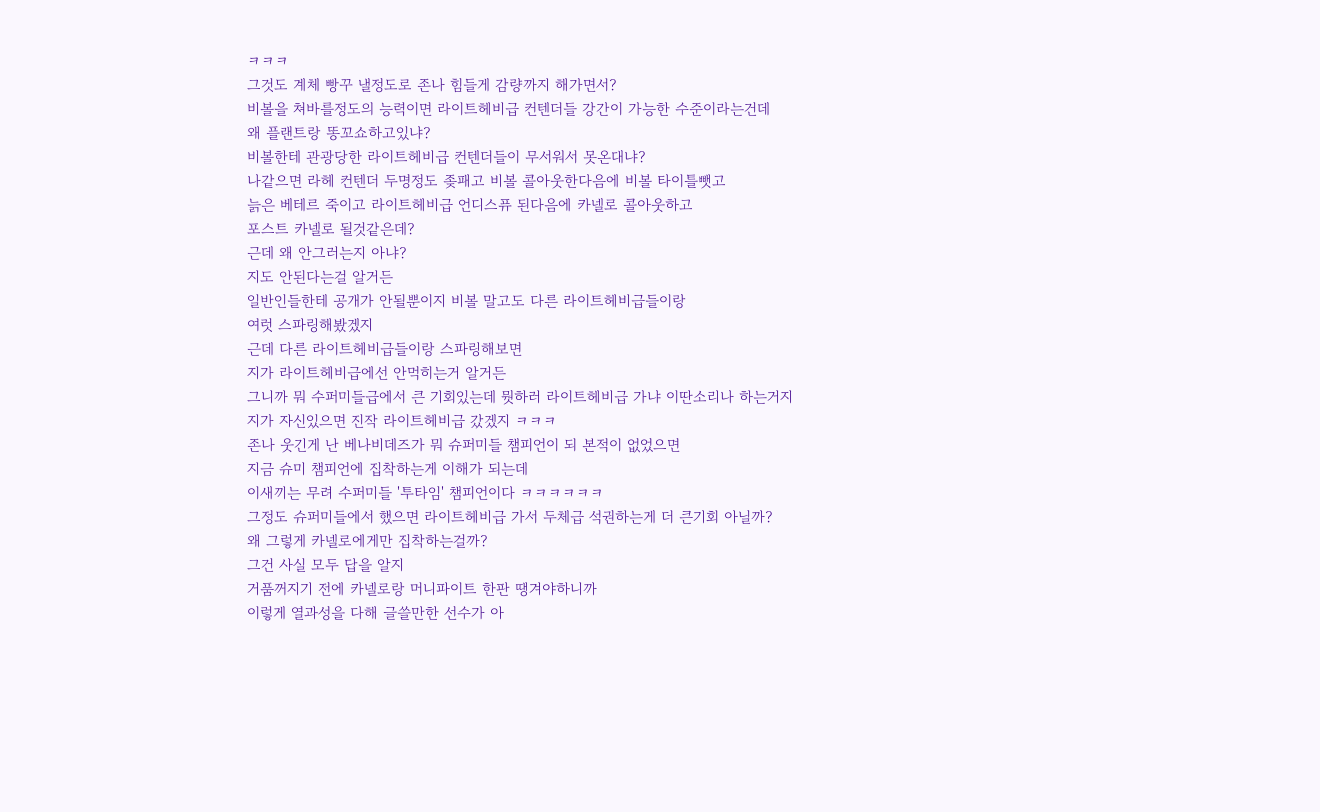ㅋㅋㅋ
그것도 계체 빵꾸 낼정도로 존나 힘들게 감량까지 해가면서?
비볼을 쳐바를정도의 능력이면 라이트헤비급 컨텐더들 강간이 가능한 수준이라는건데
왜 플랜트랑 똥꼬쇼하고있냐?
비볼한테 관광당한 라이트헤비급 컨텐더들이 무서워서 못온대냐?
나같으면 라헤 컨텐더 두명정도 좆패고 비볼 콜아웃한다음에 비볼 타이틀뺏고
늙은 베테르 죽이고 라이트헤비급 언디스퓨 된다음에 카넬로 콜아웃하고
포스트 카넬로 될것같은데?
근데 왜 안그러는지 아냐?
지도 안된다는걸 알거든
일반인들한테 공개가 안될뿐이지 비볼 말고도 다른 라이트헤비급들이랑
여럿 스파링해봤겠지
근데 다른 라이트헤비급들이랑 스파링해보면
지가 라이트헤비급에선 안먹히는거 알거든
그니까 뭐 수퍼미들급에서 큰 기회있는데 뭣하러 라이트헤비급 가냐 이딴소리나 하는거지
지가 자신있으면 진작 라이트헤비급 갔겠지 ㅋㅋㅋ
존나 웃긴게 난 베나비데즈가 뭐 슈퍼미들 챔피언이 되 본적이 없었으면
지금 슈미 챔피언에 집착하는게 이해가 되는데
이새끼는 무려 수퍼미들 '투타임' 챔피언이다 ㅋㅋㅋㅋㅋㅋ
그정도 슈퍼미들에서 했으면 라이트헤비급 가서 두체급 석권하는게 더 큰기회 아닐까?
왜 그렇게 카넬로에게만 집착하는걸까?
그건 사실 모두 답을 알지
거품꺼지기 전에 카넬로랑 머니파이트 한판 땡겨야하니까
이렇게 열과성을 다해 글쓸만한 선수가 아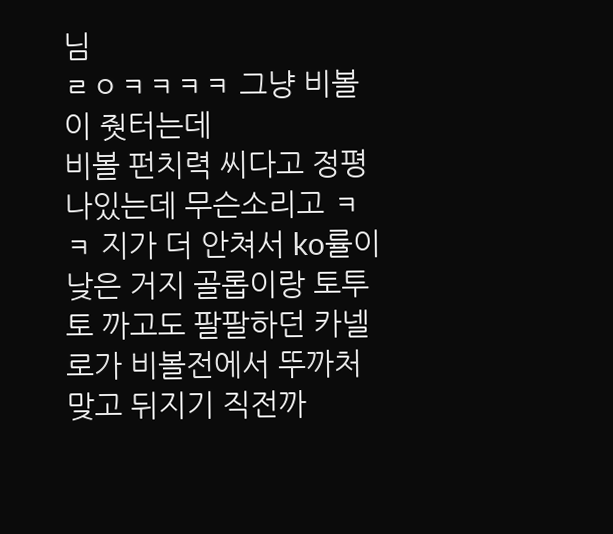님
ㄹㅇㅋㅋㅋㅋ 그냥 비볼이 줫터는데
비볼 펀치력 씨다고 정평나있는데 무슨소리고 ㅋㅋ 지가 더 안쳐서 ko률이 낮은 거지 골롭이랑 토투토 까고도 팔팔하던 카넬로가 비볼전에서 뚜까처맞고 뒤지기 직전까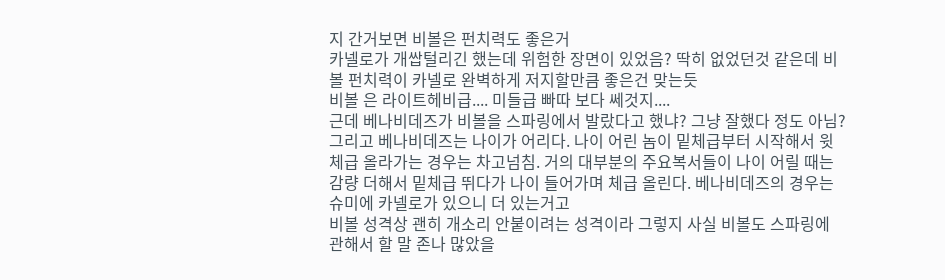지 간거보면 비볼은 펀치력도 좋은거
카넬로가 개쌉털리긴 했는데 위험한 장면이 있었음? 딱히 없었던것 같은데 비볼 펀치력이 카넬로 완벽하게 저지할만큼 좋은건 맞는듯
비볼 은 라이트헤비급.... 미들급 빠따 보다 쎄것지....
근데 베나비데즈가 비볼을 스파링에서 발랐다고 했냐? 그냥 잘했다 정도 아님?
그리고 베나비데즈는 나이가 어리다. 나이 어린 놈이 밑체급부터 시작해서 윗체급 올라가는 경우는 차고넘침. 거의 대부분의 주요복서들이 나이 어릴 때는 감량 더해서 밑체급 뛰다가 나이 들어가며 체급 올린다. 베나비데즈의 경우는 슈미에 카넬로가 있으니 더 있는거고
비볼 성격상 괜히 개소리 안붙이려는 성격이라 그렇지 사실 비볼도 스파링에 관해서 할 말 존나 많았을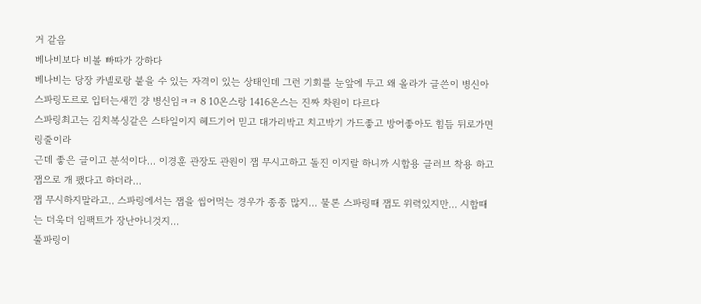거 같음
베나비보다 비볼 빠따가 강하다
베나비는 당장 카넬로랑 붙을 수 있는 자격이 있는 상태인데 그런 기회를 눈앞에 두고 왜 올라가 글쓴이 병신아
스파링도르로 입터는새낀 걍 병신임ㅋㅋ 8 10온스랑 1416온스는 진짜 차원이 다르다
스파링최고는 김치복싱같은 스타일이지 헤드기어 믿고 대가리박고 치고박기 가드좋고 방어좋아도 힘듬 뒤로가면 링줄이라
근데 좋은 글이고 분석이다... 이경훈 관장도 관원이 잽 무시고하고 돌진 이지랄 하니까 시합용 글러브 착용 하고 잽으로 개 팼다고 하더라...
잽 무시하지말라고.. 스파링에서는 잽을 씹어먹는 경우가 종종 많지... 물론 스파링때 잽도 위력있지만... 시합때는 더욱더 임팩트가 장난아니것지...
풀파링이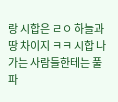랑 시합은 ㄹㅇ 하늘과 땅 차이지 ㅋㅋ 시합 나가는 사람들한테는 풀파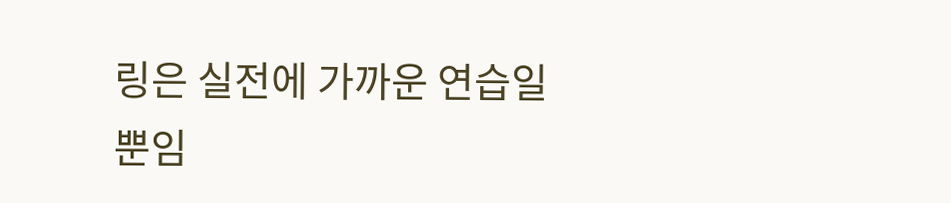링은 실전에 가까운 연습일 뿐임